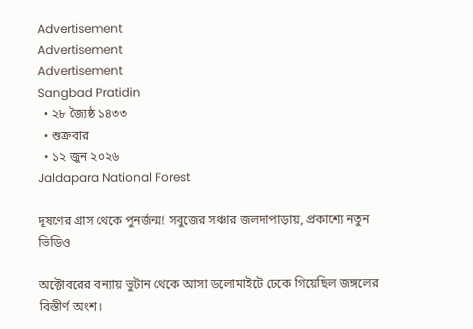Advertisement
Advertisement
Advertisement
Sangbad Pratidin
  • ২৮ জ্যৈষ্ঠ ১৪৩৩
  • শুক্রবার
  • ১২ জুন ২০২৬
Jaldapara National Forest

দূষণের গ্রাস থেকে পুনর্জন্ম! সবুজের সঞ্চার জলদাপাড়ায়, প্রকাশ্যে নতুন ভিডিও

অক্টোবরের বন্যায় ভুটান থেকে আসা ডলোমাইটে ঢেকে গিয়েছিল জঙ্গলের বিস্তীর্ণ অংশ।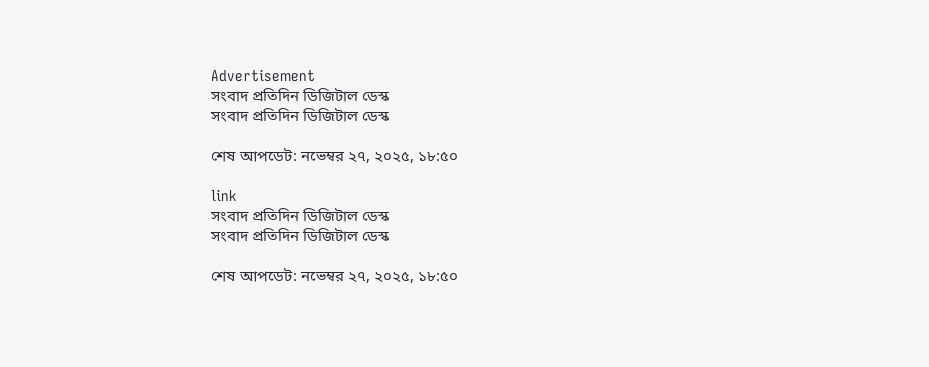Advertisement
সংবাদ প্রতিদিন ডিজিটাল ডেস্ক
সংবাদ প্রতিদিন ডিজিটাল ডেস্ক

শেষ আপডেট: নভেম্বর ২৭, ২০২৫, ১৮:৫০

link
সংবাদ প্রতিদিন ডিজিটাল ডেস্ক
সংবাদ প্রতিদিন ডিজিটাল ডেস্ক

শেষ আপডেট: নভেম্বর ২৭, ২০২৫, ১৮:৫০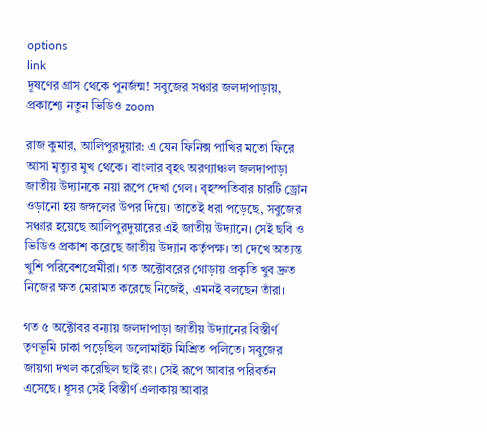options
link
দূষণের গ্রাস থেকে পুনর্জন্ম! সবুজের সঞ্চার জলদাপাড়ায়, প্রকাশ্যে নতুন ভিডিও zoom

রাজ কুমার, আলিপুরদুয়ার: এ যেন ফিনিক্স পাখির মতো ফিরে আসা মৃত্যুর মুখ থেকে। বাংলার বৃহৎ অরণ্যাঞ্চল জলদাপাড়া জাতীয় উদ্যানকে নয়া রূপে দেখা গেল। বৃহস্পতিবার চারটি ড্রোন ওড়ানো হয় জঙ্গলের উপর দিয়ে। তাতেই ধরা পড়েছে, সবুজের সঞ্চার হয়েছে আলিপুরদুয়ারের এই জাতীয় উদ্যানে। সেই ছবি ও ভিডিও প্রকাশ করেছে জাতীয় উদ্যান কর্তৃপক্ষ। তা দেখে অত্যন্ত খুশি পরিবেশপ্রেমীরা। গত অক্টোবরের গোড়ায় প্রকৃতি খুব দ্রুত নিজের ক্ষত মেরামত করেছে নিজেই, এমনই বলছেন তাঁরা।

গত ৫ অক্টোবর বন্যায় জলদাপাড়া জাতীয় উদ্যানের বিস্তীর্ণ তৃণভূমি ঢাকা পড়েছিল ডলোমাইট মিশ্রিত পলিতে। সবুজের জায়গা দখল করেছিল ছাই রং। সেই রূপে আবার পরিবর্তন এসেছে। ধূসর সেই বিস্তীর্ণ এলাকায় আবার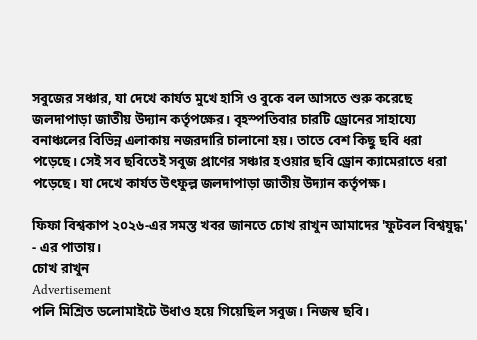সবুজের সঞ্চার, যা দেখে কার্যত মুখে হাসি ও বুকে বল আসতে শুরু করেছে জলদাপাড়া জাতীয় উদ্যান কর্তৃপক্ষের। বৃহস্পতিবার চারটি ড্রোনের সাহায্যে বনাঞ্চলের বিভিন্ন এলাকায় নজরদারি চালানো হয়। তাতে বেশ কিছু ছবি ধরা পড়েছে। সেই সব ছবিতেই সবুজ প্রাণের সঞ্চার হওয়ার ছবি ড্রোন ক্যামেরাতে ধরা পড়েছে। যা দেখে কার্যত উৎফুল্ল জলদাপাড়া জাতীয় উদ্যান কর্তৃপক্ষ।

ফিফা বিশ্বকাপ ২০২৬-এর সমস্ত খবর জানতে চোখ রাখুন আমাদের 'ফুটবল বিশ্বযুদ্ধ' - এর পাতায়।
চোখ রাখুন
Advertisement
পলি মিশ্রিত ডলোমাইটে উধাও হয়ে গিয়েছিল সবুজ। নিজস্ব ছবি।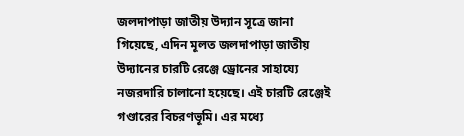জলদাপাড়া জাতীয় উদ্যান সূত্রে জানা গিয়েছে, এদিন মূলত জলদাপাড়া জাতীয় উদ্যানের চারটি রেঞ্জে ড্রোনের সাহায্যে নজরদারি চালানো হয়েছে। এই চারটি রেঞ্জেই গণ্ডারের বিচরণভূমি। এর মধ্যে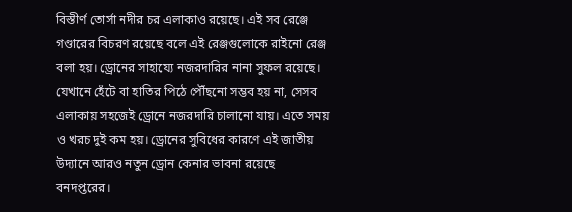বিস্তীর্ণ তোর্সা নদীর চর এলাকাও রয়েছে। এই সব রেঞ্জে গণ্ডারের বিচরণ রয়েছে বলে এই রেঞ্জগুলোকে রাইনো রেঞ্জ বলা হয়। ড্রোনের সাহায্যে নজরদারির নানা সুফল রয়েছে। যেখানে হেঁটে বা হাতির পিঠে পৌঁছনো সম্ভব হয় না, সেসব এলাকায় সহজেই ড্রোনে নজরদারি চালানো যায়। এতে সময় ও খরচ দুই কম হয়। ড্রোনের সুবিধের কারণে এই জাতীয় উদ্যানে আরও নতুন ড্রোন কেনার ভাবনা রয়েছে বনদপ্তরের।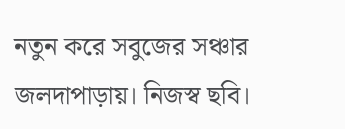নতুন করে সবুজের সঞ্চার জলদাপাড়ায়। নিজস্ব ছবি।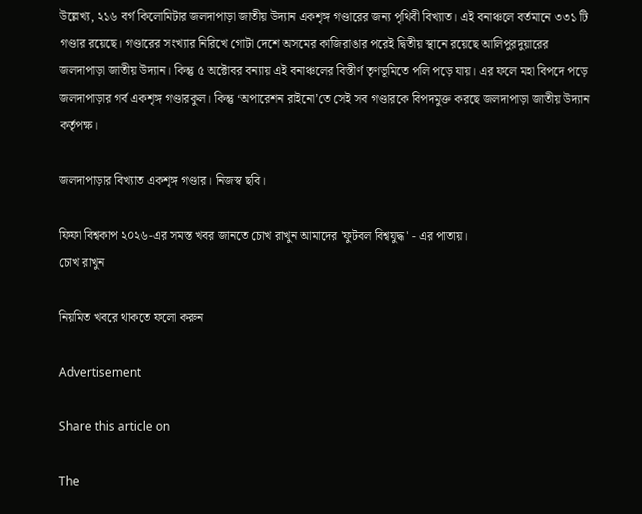উল্লেখ্য, ২১৬ বর্গ কিলোমিটার জলদাপাড়া জাতীয় উদ্যান একশৃঙ্গ গণ্ডারের জন্য পৃথিবী বিখ্যাত। এই বনাঞ্চলে বর্তমানে ৩৩১ টি গণ্ডার রয়েছে। গণ্ডারের সংখ্যার নিরিখে গোটা দেশে অসমের কাজিরাঙার পরেই দ্বিতীয় স্থানে রয়েছে আলিপুরদুয়ারের জলদাপাড়া জাতীয় উদ্যান। কিন্তু ৫ অক্টোবর বন্যায় এই বনাঞ্চলের বিস্তীর্ণ তৃণভূমিতে পলি পড়ে যায়। এর ফলে মহা বিপদে পড়ে জলদাপাড়ার গর্ব একশৃঙ্গ গণ্ডারকুল। কিন্তু ‘অপারেশন রাইনো’তে সেই সব গণ্ডারকে বিপদমুক্ত করছে জলদাপাড়া জাতীয় উদ্যান কর্তৃপক্ষ।

জলদাপাড়ার বিখ্যাত একশৃঙ্গ গণ্ডার। নিজস্ব ছবি।

ফিফা বিশ্বকাপ ২০২৬-এর সমস্ত খবর জানতে চোখ রাখুন আমাদের 'ফুটবল বিশ্বযুদ্ধ' - এর পাতায়।
চোখ রাখুন

নিয়মিত খবরে থাকতে ফলো করুন

Advertisement

Share this article on

The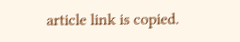article link is copied.